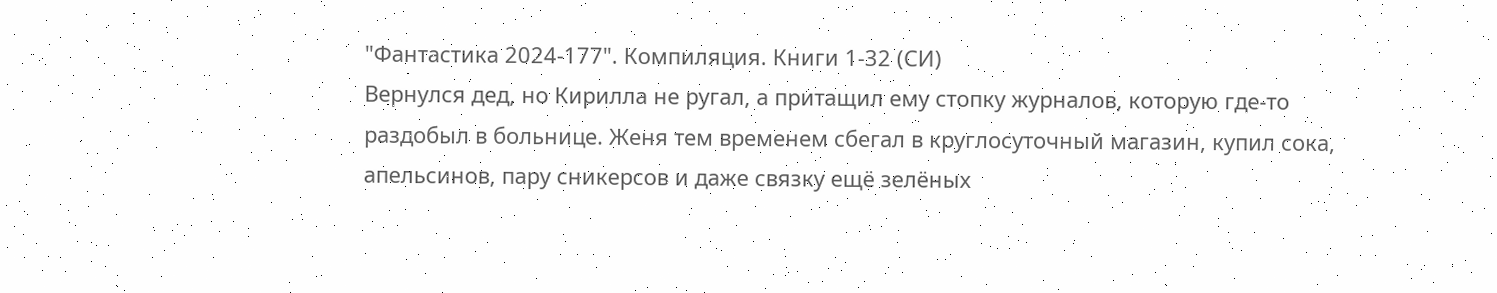"Фантастика 2024-177". Компиляция. Книги 1-32 (СИ)
Вернулся дед, но Кирилла не ругал, а притащил ему стопку журналов, которую где-то раздобыл в больнице. Женя тем временем сбегал в круглосуточный магазин, купил сока, апельсинов, пару сникерсов и даже связку ещё зелёных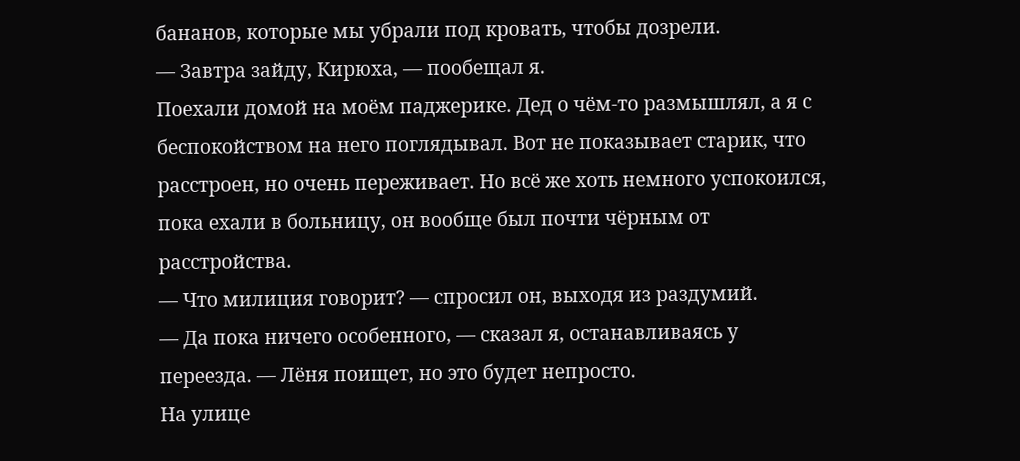бананов, которые мы убрали под кровать, чтобы дозрели.
— Завтра зайду, Кирюха, — пообещал я.
Поехали домой на моём паджерике. Дед о чём-то размышлял, а я с беспокойством на него поглядывал. Вот не показывает старик, что расстроен, но очень переживает. Но всё же хоть немного успокоился, пока ехали в больницу, он вообще был почти чёрным от расстройства.
— Что милиция говорит? — спросил он, выходя из раздумий.
— Да пока ничего особенного, — сказал я, останавливаясь у переезда. — Лёня поищет, но это будет непросто.
На улице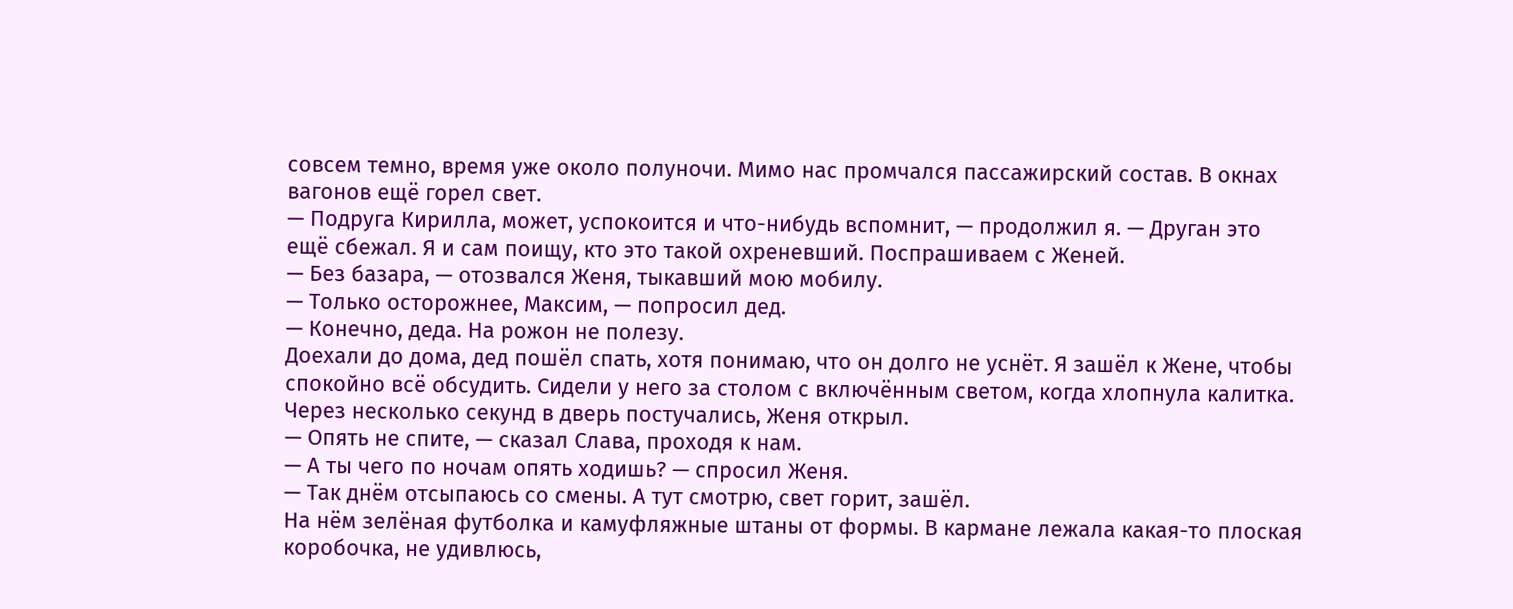совсем темно, время уже около полуночи. Мимо нас промчался пассажирский состав. В окнах вагонов ещё горел свет.
— Подруга Кирилла, может, успокоится и что-нибудь вспомнит, — продолжил я. — Друган это ещё сбежал. Я и сам поищу, кто это такой охреневший. Поспрашиваем с Женей.
— Без базара, — отозвался Женя, тыкавший мою мобилу.
— Только осторожнее, Максим, — попросил дед.
— Конечно, деда. На рожон не полезу.
Доехали до дома, дед пошёл спать, хотя понимаю, что он долго не уснёт. Я зашёл к Жене, чтобы спокойно всё обсудить. Сидели у него за столом с включённым светом, когда хлопнула калитка. Через несколько секунд в дверь постучались, Женя открыл.
— Опять не спите, — сказал Слава, проходя к нам.
— А ты чего по ночам опять ходишь? — спросил Женя.
— Так днём отсыпаюсь со смены. А тут смотрю, свет горит, зашёл.
На нём зелёная футболка и камуфляжные штаны от формы. В кармане лежала какая-то плоская коробочка, не удивлюсь,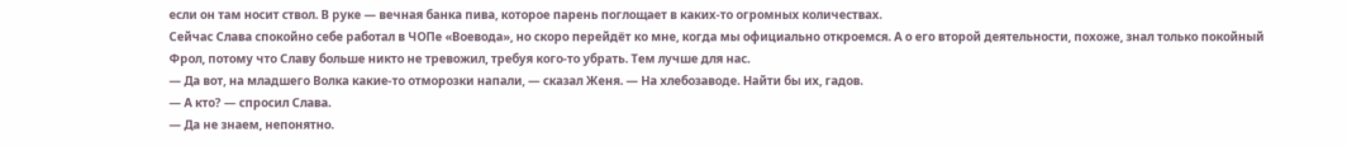если он там носит ствол. В руке — вечная банка пива, которое парень поглощает в каких-то огромных количествах.
Сейчас Слава спокойно себе работал в ЧОПе «Воевода», но скоро перейдёт ко мне, когда мы официально откроемся. А о его второй деятельности, похоже, знал только покойный Фрол, потому что Славу больше никто не тревожил, требуя кого-то убрать. Тем лучше для нас.
— Да вот, на младшего Волка какие-то отморозки напали, — сказал Женя. — На хлебозаводе. Найти бы их, гадов.
— А кто? — спросил Слава.
— Да не знаем, непонятно.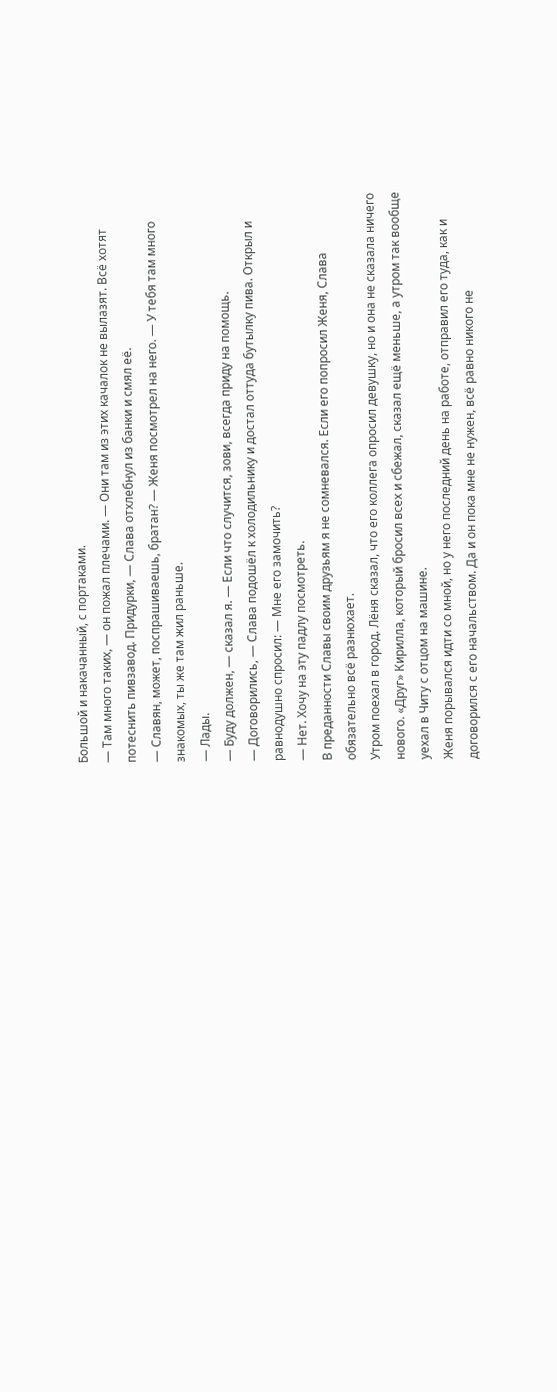Большой и накачанный, с портаками.
— Там много таких, — он пожал плечами. — Они там из этих качалок не вылазят. Всё хотят потеснить пивзавод. Придурки, — Слава отхлебнул из банки и смял её.
— Славян, может, поспрашиваешь, братан? — Женя посмотрел на него. — У тебя там много знакомых, ты же там жил раньше.
— Лады.
— Буду должен, — сказал я. — Если что случится, зови, всегда приду на помощь.
— Договорились, — Слава подошёл к холодильнику и достал оттуда бутылку пива. Открыл и равнодушно спросил: — Мне его замочить?
— Нет. Хочу на эту падлу посмотреть.
В преданности Славы своим друзьям я не сомневался. Если его попросил Женя, Слава обязательно всё разнюхает.
Утром поехал в город. Лёня сказал, что его коллега опросил девушку, но и она не сказала ничего нового. «Друг» Кирилла, который бросил всех и сбежал, сказал ещё меньше, а утром так вообще уехал в Читу с отцом на машине.
Женя порывался идти со мной, но у него последний день на работе, отправил его туда, как и договорился с его начальством. Да и он пока мне не нужен, всё равно никого не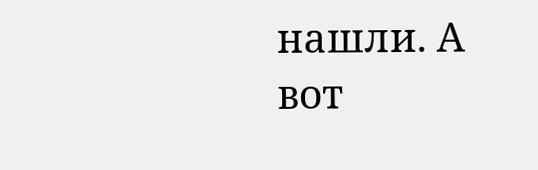нашли. А вот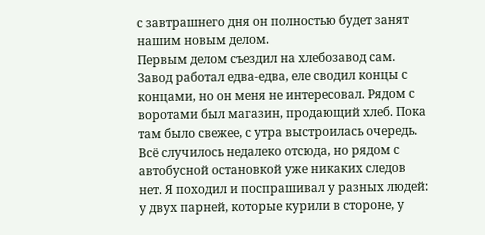с завтрашнего дня он полностью будет занят нашим новым делом.
Первым делом съездил на хлебозавод сам. Завод работал едва-едва, еле сводил концы с концами, но он меня не интересовал. Рядом с воротами был магазин, продающий хлеб. Пока там было свежее, с утра выстроилась очередь.
Всё случилось недалеко отсюда, но рядом с автобусной остановкой уже никаких следов нет. Я походил и поспрашивал у разных людей: у двух парней, которые курили в стороне, у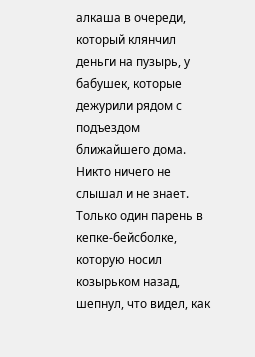алкаша в очереди, который клянчил деньги на пузырь, у бабушек, которые дежурили рядом с подъездом ближайшего дома. Никто ничего не слышал и не знает.
Только один парень в кепке-бейсболке, которую носил козырьком назад, шепнул, что видел, как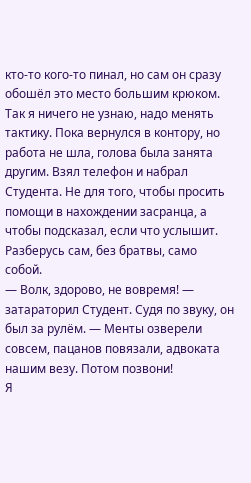кто-то кого-то пинал, но сам он сразу обошёл это место большим крюком.
Так я ничего не узнаю, надо менять тактику. Пока вернулся в контору, но работа не шла, голова была занята другим. Взял телефон и набрал Студента. Не для того, чтобы просить помощи в нахождении засранца, а чтобы подсказал, если что услышит. Разберусь сам, без братвы, само собой.
— Волк, здорово, не вовремя! — затараторил Студент. Судя по звуку, он был за рулём. — Менты озверели совсем, пацанов повязали, адвоката нашим везу. Потом позвони!
Я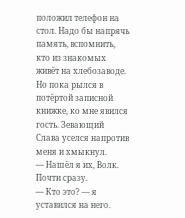положил телефон на стол. Надо бы напрячь память, вспомнить, кто из знакомых живёт на хлебозаводе. Но пока рылся в потёртой записной книжке, ко мне явился гость. Зевающий Слава уселся напротив меня и хмыкнул.
— Нашёл я их, Волк. Почти сразу.
— Кто это? — я уставился на него.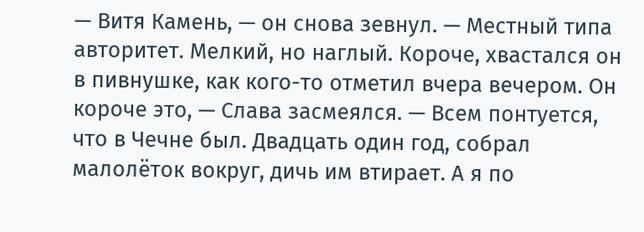— Витя Камень, — он снова зевнул. — Местный типа авторитет. Мелкий, но наглый. Короче, хвастался он в пивнушке, как кого-то отметил вчера вечером. Он короче это, — Слава засмеялся. — Всем понтуется, что в Чечне был. Двадцать один год, собрал малолёток вокруг, дичь им втирает. А я по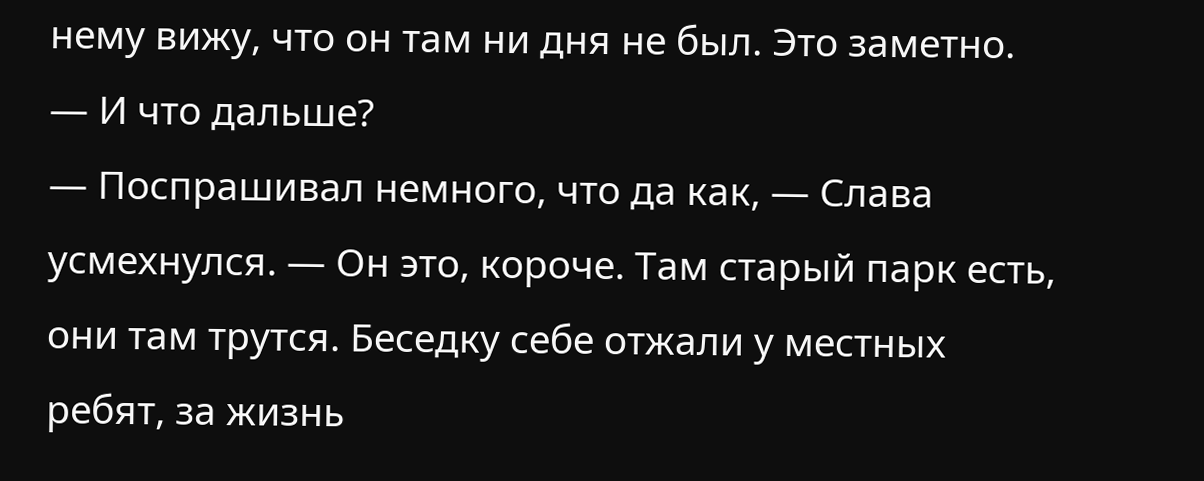нему вижу, что он там ни дня не был. Это заметно.
— И что дальше?
— Поспрашивал немного, что да как, — Слава усмехнулся. — Он это, короче. Там старый парк есть, они там трутся. Беседку себе отжали у местных ребят, за жизнь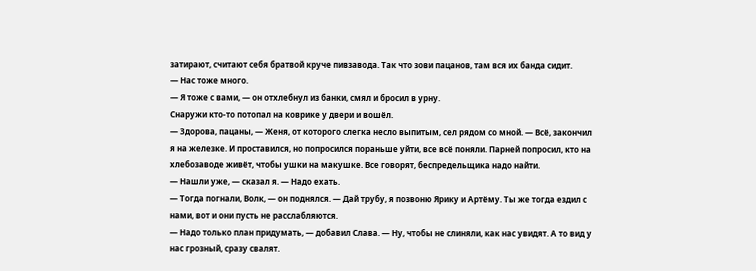затирают, считают себя братвой круче пивзавода. Так что зови пацанов, там вся их банда сидит.
— Нас тоже много.
— Я тоже с вами, — он отхлебнул из банки, смял и бросил в урну.
Снаружи кто-то потопал на коврике у двери и вошёл.
— Здорова, пацаны, — Женя, от которого слегка несло выпитым, сел рядом со мной. — Всё, закончил я на железке. И проставился, но попросился пораньше уйти, все всё поняли. Парней попросил, кто на хлебозаводе живёт, чтобы ушки на макушке. Все говорят, беспредельщика надо найти.
— Нашли уже, — сказал я. — Надо ехать.
— Тогда погнали, Волк, — он поднялся. — Дай трубу, я позвоню Ярику и Артёму. Ты же тогда ездил с нами, вот и они пусть не расслабляются.
— Надо только план придумать, — добавил Слава. — Ну, чтобы не слиняли, как нас увидят. А то вид у нас грозный, сразу свалят.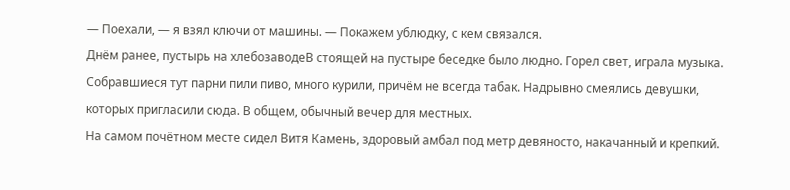— Поехали, — я взял ключи от машины. — Покажем ублюдку, с кем связался.
Днём ранее, пустырь на хлебозаводеВ стоящей на пустыре беседке было людно. Горел свет, играла музыка. Собравшиеся тут парни пили пиво, много курили, причём не всегда табак. Надрывно смеялись девушки, которых пригласили сюда. В общем, обычный вечер для местных.
На самом почётном месте сидел Витя Камень, здоровый амбал под метр девяносто, накачанный и крепкий.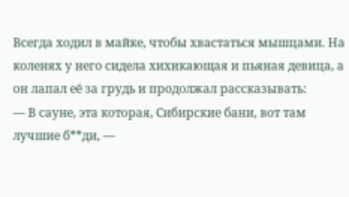Всегда ходил в майке, чтобы хвастаться мышцами. На коленях у него сидела хихикающая и пьяная девица, а он лапал её за грудь и продолжал рассказывать:
— В сауне, эта которая, Сибирские бани, вот там лучшие б**ди, —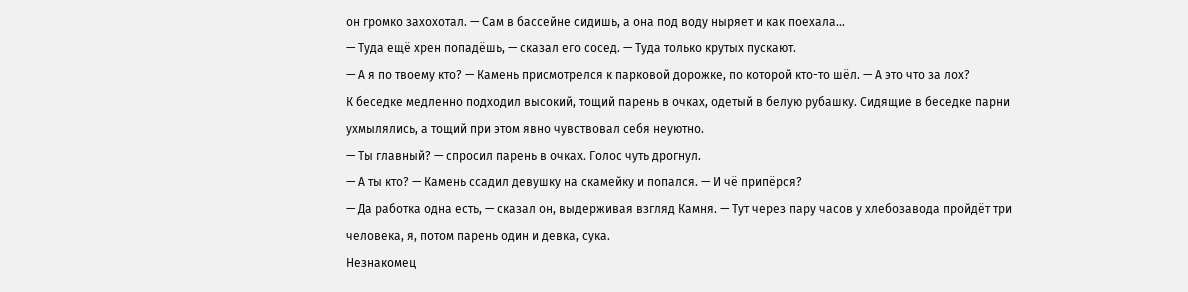он громко захохотал. — Сам в бассейне сидишь, а она под воду ныряет и как поехала…
— Туда ещё хрен попадёшь, — сказал его сосед. — Туда только крутых пускают.
— А я по твоему кто? — Камень присмотрелся к парковой дорожке, по которой кто-то шёл. — А это что за лох?
К беседке медленно подходил высокий, тощий парень в очках, одетый в белую рубашку. Сидящие в беседке парни ухмылялись, а тощий при этом явно чувствовал себя неуютно.
— Ты главный? — спросил парень в очках. Голос чуть дрогнул.
— А ты кто? — Камень ссадил девушку на скамейку и попался. — И чё припёрся?
— Да работка одна есть, — сказал он, выдерживая взгляд Камня. — Тут через пару часов у хлебозавода пройдёт три человека, я, потом парень один и девка, сука.
Незнакомец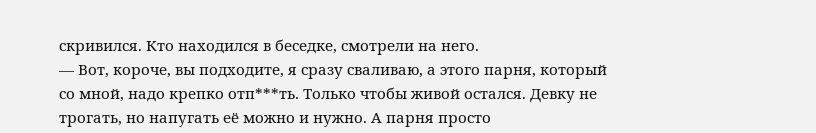скривился. Кто находился в беседке, смотрели на него.
— Вот, короче, вы подходите, я сразу сваливаю, а этого парня, который со мной, надо крепко отп***ть. Только чтобы живой остался. Девку не трогать, но напугать её можно и нужно. А парня просто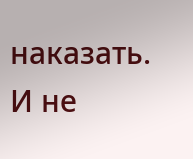наказать. И не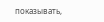показывать,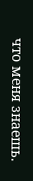что меня знаешь.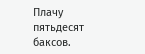Плачу пятьдесят баксов.